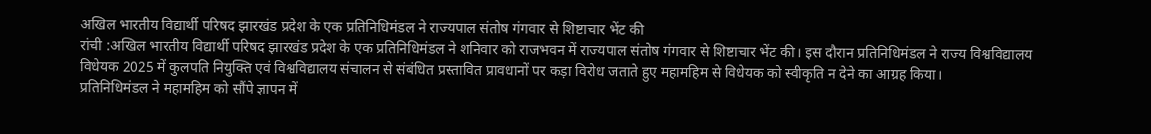अखिल भारतीय विद्यार्थी परिषद झारखंड प्रदेश के एक प्रतिनिधिमंडल ने राज्यपाल संतोष गंगवार से शिष्टाचार भेंट की
रांची :अखिल भारतीय विद्यार्थी परिषद झारखंड प्रदेश के एक प्रतिनिधिमंडल ने शनिवार को राजभवन में राज्यपाल संतोष गंगवार से शिष्टाचार भेंट की। इस दौरान प्रतिनिधिमंडल ने राज्य विश्वविद्यालय विधेयक 2025 में कुलपति नियुक्ति एवं विश्वविद्यालय संचालन से संबंधित प्रस्तावित प्रावधानों पर कड़ा विरोध जताते हुए महामहिम से विधेयक को स्वीकृति न देने का आग्रह किया।
प्रतिनिधिमंडल ने महामहिम को सौंपे ज्ञापन में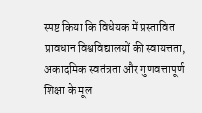स्पष्ट किया कि विधेयक में प्रस्तावित प्रावधान विश्वविद्यालयों की स्वायत्तता, अकादमिक स्वतंत्रता और गुणवत्तापूर्ण शिक्षा के मूल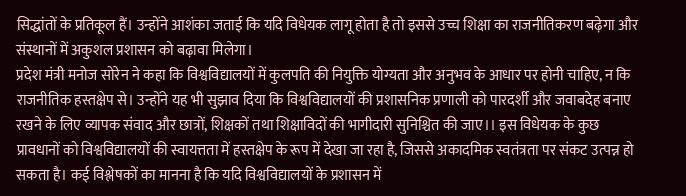सिद्धांतों के प्रतिकूल हैं। उन्होंने आशंका जताई कि यदि विधेयक लागू होता है तो इससे उच्च शिक्षा का राजनीतिकरण बढ़ेगा और संस्थानों में अकुशल प्रशासन को बढ़ावा मिलेगा।
प्रदेश मंत्री मनोज सोरेन ने कहा कि विश्वविद्यालयों में कुलपति की नियुक्ति योग्यता और अनुभव के आधार पर होनी चाहिए, न कि राजनीतिक हस्तक्षेप से। उन्होंने यह भी सुझाव दिया कि विश्वविद्यालयों की प्रशासनिक प्रणाली को पारदर्शी और जवाबदेह बनाए रखने के लिए व्यापक संवाद और छात्रों, शिक्षकों तथा शिक्षाविदों की भागीदारी सुनिश्चित की जाए।। इस विधेयक के कुछ प्रावधानों को विश्वविद्यालयों की स्वायत्तता में हस्तक्षेप के रूप में देखा जा रहा है, जिससे अकादमिक स्वतंत्रता पर संकट उत्पन्न हो सकता है। कई विश्लेषकों का मानना है कि यदि विश्वविद्यालयों के प्रशासन में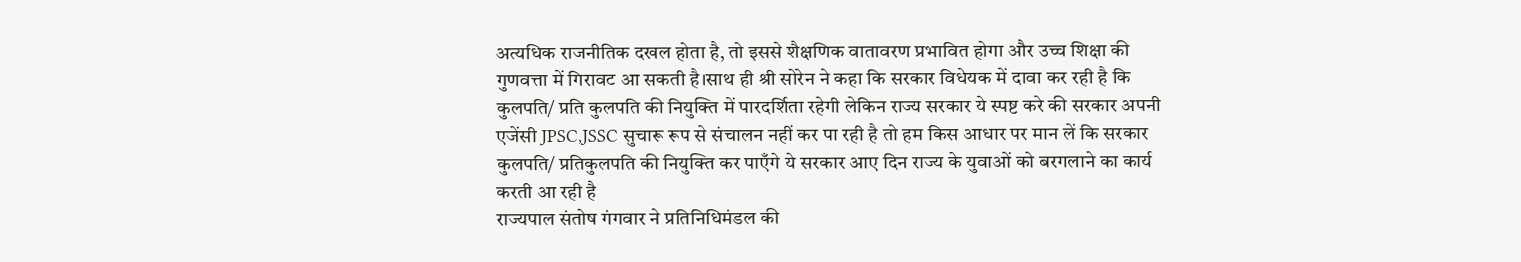अत्यधिक राजनीतिक दखल होता है, तो इससे शैक्षणिक वातावरण प्रभावित होगा और उच्च शिक्षा की गुणवत्ता में गिरावट आ सकती है।साथ ही श्री सोरेन ने कहा कि सरकार विधेयक में दावा कर रही है कि कुलपति/ प्रति कुलपति की नियुक्ति में पारदर्शिता रहेगी लेकिन राज्य सरकार ये स्पष्ट करे की सरकार अपनी एजेंसी JPSC,JSSC सुचारू रूप से संचालन नहीं कर पा रही है तो हम किस आधार पर मान लें कि सरकार कुलपति/ प्रतिकुलपति की नियुक्ति कर पाएँगे ये सरकार आए दिन राज्य के युवाओं को बरगलाने का कार्य करती आ रही है
राज्यपाल संतोष गंगवार ने प्रतिनिधिमंडल की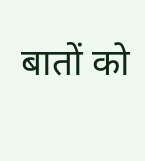बातों को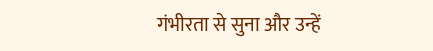गंभीरता से सुना और उन्हें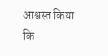आश्वस्त किया कि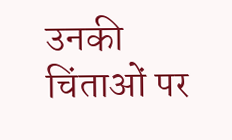उनकी चिंताओं पर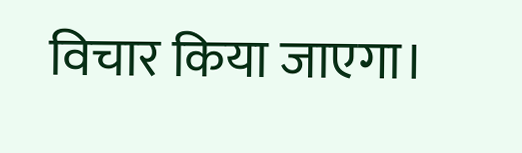विचार किया जाएगा।